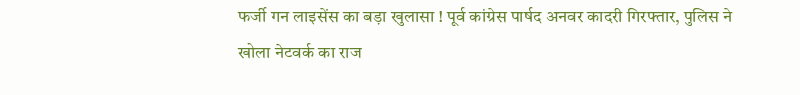फर्जी गन लाइसेंस का बड़ा खुलासा ! पूर्व कांग्रेस पार्षद अनवर कादरी गिरफ्तार, पुलिस ने खोला नेटवर्क का राज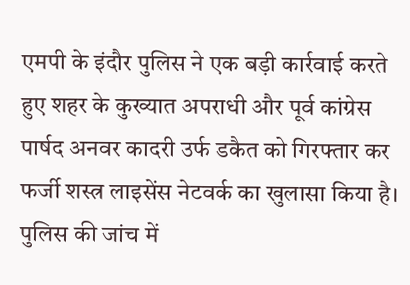एमपी के इंदौर पुलिस ने एक बड़ी कार्रवाई करते हुए शहर के कुख्यात अपराधी और पूर्व कांग्रेस पार्षद अनवर कादरी उर्फ डकैत को गिरफ्तार कर फर्जी शस्त्र लाइसेंस नेटवर्क का खुलासा किया है। पुलिस की जांच में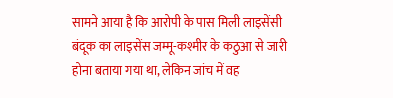सामने आया है कि आरोपी के पास मिली लाइसेंसी बंदूक का लाइसेंस जम्मू-कश्मीर के कठुआ से जारी होना बताया गया था, लेकिन जांच में वह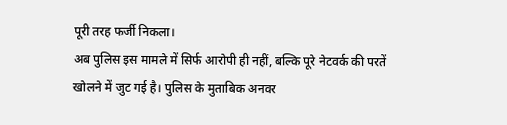पूरी तरह फर्जी निकला।
अब पुलिस इस मामले में सिर्फ आरोपी ही नहीं, बल्कि पूरे नेटवर्क की परतें खोलने में जुट गई है। पुलिस के मुताबिक अनवर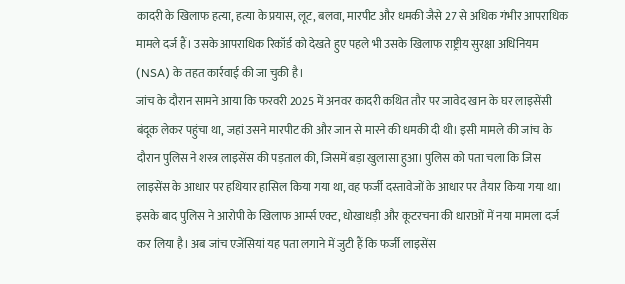कादरी के खिलाफ हत्या, हत्या के प्रयास, लूट, बलवा, मारपीट और धमकी जैसे 27 से अधिक गंभीर आपराधिक मामले दर्ज हैं। उसके आपराधिक रिकॉर्ड को देखते हुए पहले भी उसके खिलाफ राष्ट्रीय सुरक्षा अधिनियम (NSA) के तहत कार्रवाई की जा चुकी है।
जांच के दौरान सामने आया कि फरवरी 2025 में अनवर कादरी कथित तौर पर जावेद खान के घर लाइसेंसी बंदूक लेकर पहुंचा था, जहां उसने मारपीट की और जान से मारने की धमकी दी थी। इसी मामले की जांच के दौरान पुलिस ने शस्त्र लाइसेंस की पड़ताल की, जिसमें बड़ा खुलासा हुआ। पुलिस को पता चला कि जिस लाइसेंस के आधार पर हथियार हासिल किया गया था, वह फर्जी दस्तावेजों के आधार पर तैयार किया गया था। इसके बाद पुलिस ने आरोपी के खिलाफ आर्म्स एक्ट, धोखाधड़ी और कूटरचना की धाराओं में नया मामला दर्ज कर लिया है। अब जांच एजेंसियां यह पता लगाने में जुटी हैं कि फर्जी लाइसेंस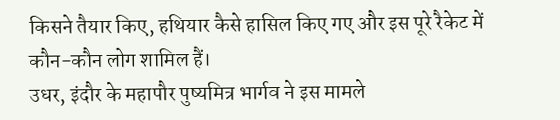किसने तैयार किए, हथियार कैसे हासिल किए गए और इस पूरे रैकेट में कौन-कौन लोग शामिल हैं।
उधर, इंदौर के महापौर पुष्यमित्र भार्गव ने इस मामले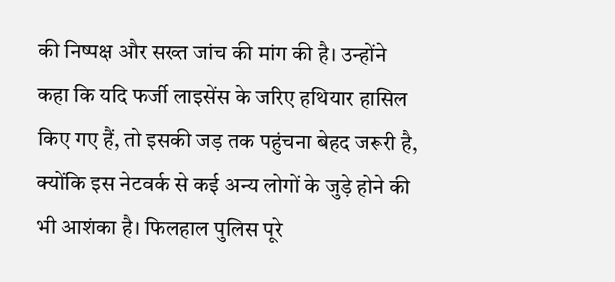की निष्पक्ष और सख्त जांच की मांग की है। उन्होंने कहा कि यदि फर्जी लाइसेंस के जरिए हथियार हासिल किए गए हैं, तो इसकी जड़ तक पहुंचना बेहद जरूरी है, क्योंकि इस नेटवर्क से कई अन्य लोगों के जुड़े होने की भी आशंका है। फिलहाल पुलिस पूरे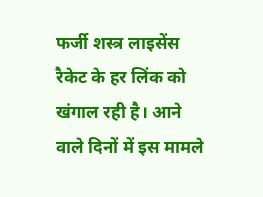फर्जी शस्त्र लाइसेंस रैकेट के हर लिंक को खंगाल रही है। आने वाले दिनों में इस मामले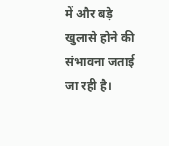में और बड़े खुलासे होने की संभावना जताई जा रही है।